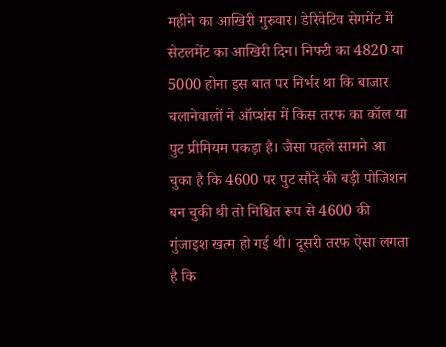महीने का आखिरी गुरुवार। डेरिवेटिव सेगमेंट में सेटलमेंट का आखिरी दिन। निफ्टी का 4820 या 5000 होना इस बात पर निर्भर था कि बाजार चलानेवालों ने ऑप्शंस में किस तरफ का कॉल या पुट प्रीमियम पकड़ा है। जैसा पहले सामने आ चुका है कि 4600 पर पुट सौदे की बड़ी पोजिशन बन चुकी थी तो निश्चित रूप से 4600 की गुंजाइश खत्म हो गई थी। दूसरी तरफ ऐसा लगता है कि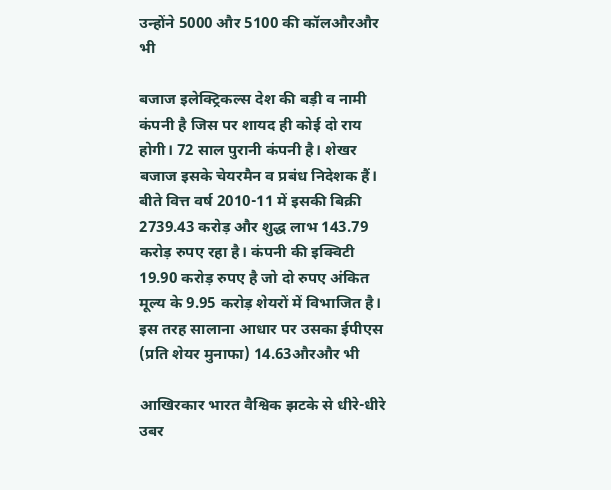उन्होंने 5000 और 5100 की कॉलऔरऔर भी

बजाज इलेक्ट्रिकल्स देश की बड़ी व नामी कंपनी है जिस पर शायद ही कोई दो राय होगी। 72 साल पुरानी कंपनी है। शेखर बजाज इसके चेयरमैन व प्रबंध निदेशक हैं। बीते वित्त वर्ष 2010-11 में इसकी बिक्री 2739.43 करोड़ और शुद्ध लाभ 143.79 करोड़ रुपए रहा है। कंपनी की इक्विटी 19.90 करोड़ रुपए है जो दो रुपए अंकित मूल्य के 9.95 करोड़ शेयरों में विभाजित है। इस तरह सालाना आधार पर उसका ईपीएस (प्रति शेयर मुनाफा) 14.63औरऔर भी

आखिरकार भारत वैश्विक झटके से धीरे-धीरे उबर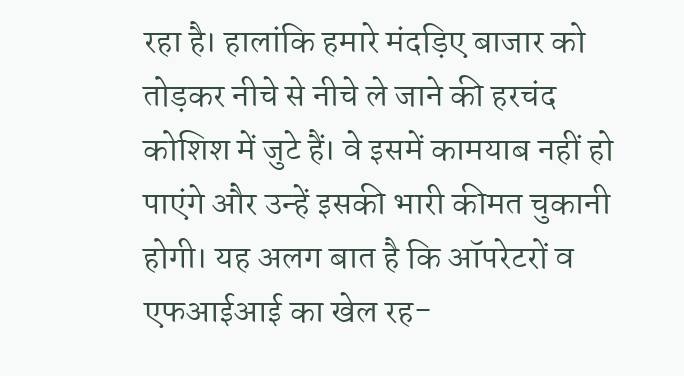रहा है। हालांकि हमारे मंदड़िए बाजार को तोड़कर नीचे से नीचे ले जाने की हरचंद कोशिश में जुटे हैं। वे इसमें कामयाब नहीं हो पाएंगे और उन्हें इसकी भारी कीमत चुकानी होगी। यह अलग बात है कि ऑपरेटरों व एफआईआई का खेल रह-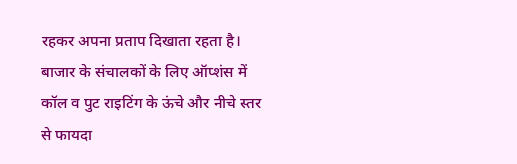रहकर अपना प्रताप दिखाता रहता है। बाजार के संचालकों के लिए ऑप्शंस में कॉल व पुट राइटिंग के ऊंचे और नीचे स्तर से फायदा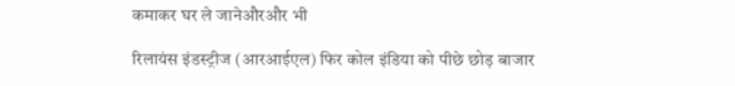कमाकर घर ले जानेऔरऔर भी

रिलायंस इंडस्ट्रीज (आरआईएल) फिर कोल इंडिया को पीछे छोड़ बाजार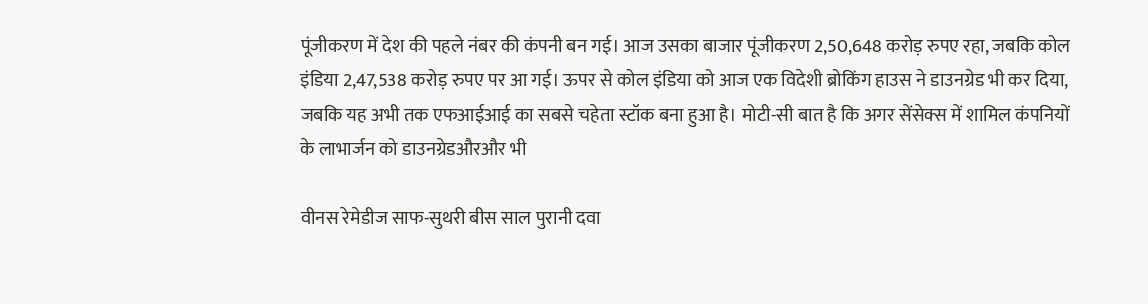पूंजीकरण में देश की पहले नंबर की कंपनी बन गई। आज उसका बाजार पूंजीकरण 2,50,648 करोड़ रुपए रहा, जबकि कोल इंडिया 2,47,538 करोड़ रुपए पर आ गई। ऊपर से कोल इंडिया को आज एक विदेशी ब्रोकिंग हाउस ने डाउनग्रेड भी कर दिया, जबकि यह अभी तक एफआईआई का सबसे चहेता स्टॉक बना हुआ है। मोटी-सी बात है कि अगर सेंसेक्स में शामिल कंपनियों के लाभार्जन को डाउनग्रेडऔरऔर भी

वीनस रेमेडीज साफ-सुथरी बीस साल पुरानी दवा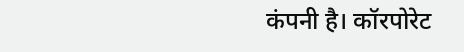कंपनी है। कॉरपोरेट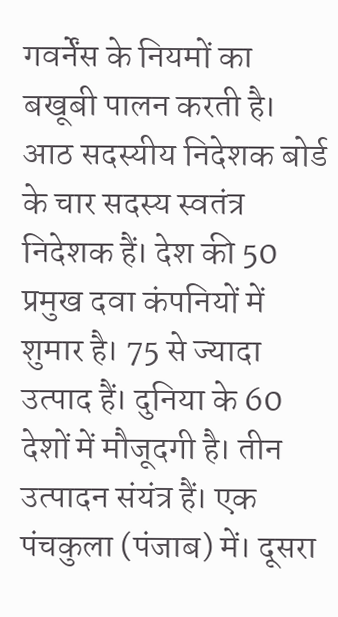गवर्नेंस के नियमों का बखूबी पालन करती है। आठ सदस्यीय निदेशक बोर्ड के चार सदस्य स्वतंत्र निदेशक हैं। देश की 50 प्रमुख दवा कंपनियों में शुमार है। 75 से ज्यादा उत्पाद हैं। दुनिया के 60 देशों में मौजूदगी है। तीन उत्पादन संयंत्र हैं। एक पंचकुला (पंजाब) में। दूसरा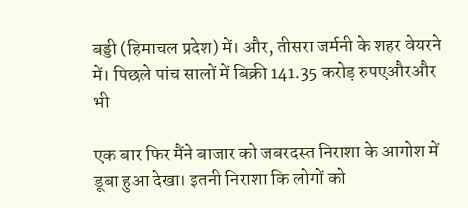बड्डी (हिमाचल प्रदेश) में। और, तीसरा जर्मनी के शहर वेयरने में। पिछले पांच सालों में बिक्री 141.35 करोड़ रुपएऔरऔर भी

एक बार फिर मैंने बाजार को जबरदस्त निराशा के आगोश में डूबा हुआ देखा। इतनी निराशा कि लोगों को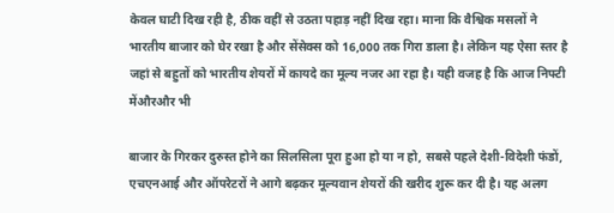केवल घाटी दिख रही है, ठीक वहीं से उठता पहाड़ नहीं दिख रहा। माना कि वैश्विक मसलों ने भारतीय बाजार को घेर रखा है और सेंसेक्स को 16,000 तक गिरा डाला है। लेकिन यह ऐसा स्तर है जहां से बहुतों को भारतीय शेयरों में कायदे का मूल्य नजर आ रहा है। यही वजह है कि आज निफ्टी मेंऔरऔर भी

बाजार के गिरकर दुरुस्त होने का सिलसिला पूरा हुआ हो या न हो, सबसे पहले देशी-विदेशी फंडों, एचएनआई और ऑपरेटरों ने आगे बढ़कर मूल्यवान शेयरों की खरीद शुरू कर दी है। यह अलग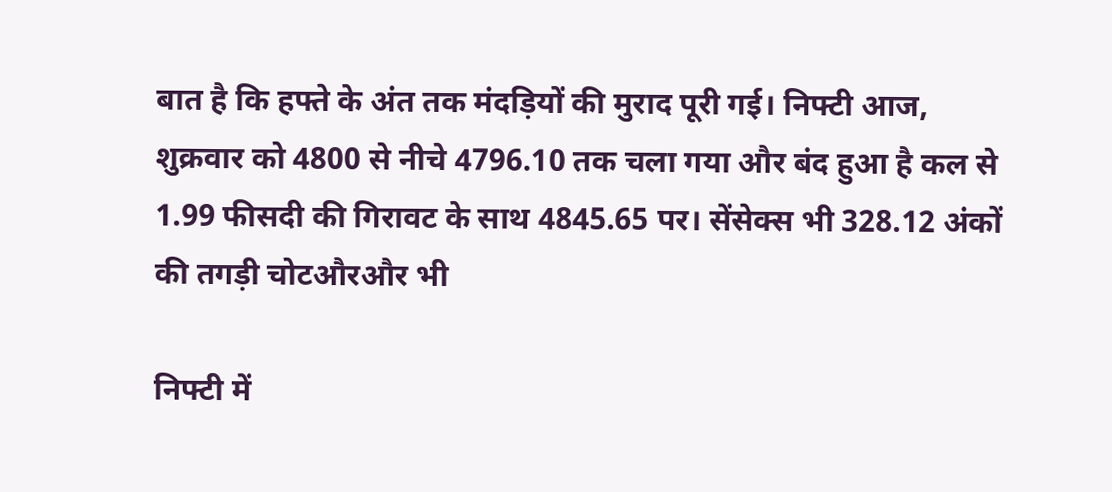बात है कि हफ्ते के अंत तक मंदड़ियों की मुराद पूरी गई। निफ्टी आज, शुक्रवार को 4800 से नीचे 4796.10 तक चला गया और बंद हुआ है कल से 1.99 फीसदी की गिरावट के साथ 4845.65 पर। सेंसेक्स भी 328.12 अंकों की तगड़ी चोटऔरऔर भी

निफ्टी में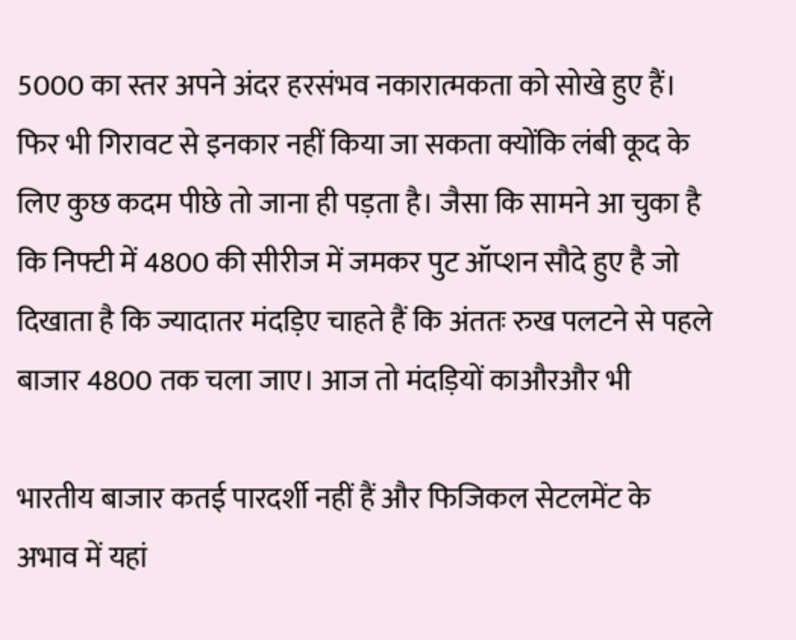5000 का स्तर अपने अंदर हरसंभव नकारात्मकता को सोखे हुए हैं। फिर भी गिरावट से इनकार नहीं किया जा सकता क्योंकि लंबी कूद के लिए कुछ कदम पीछे तो जाना ही पड़ता है। जैसा कि सामने आ चुका है कि निफ्टी में 4800 की सीरीज में जमकर पुट ऑप्शन सौदे हुए है जो दिखाता है कि ज्यादातर मंदड़िए चाहते हैं कि अंततः रुख पलटने से पहले बाजार 4800 तक चला जाए। आज तो मंदड़ियों काऔरऔर भी

भारतीय बाजार कतई पारदर्शी नहीं हैं और फिजिकल सेटलमेंट के अभाव में यहां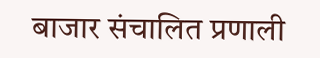बाजार संचालित प्रणाली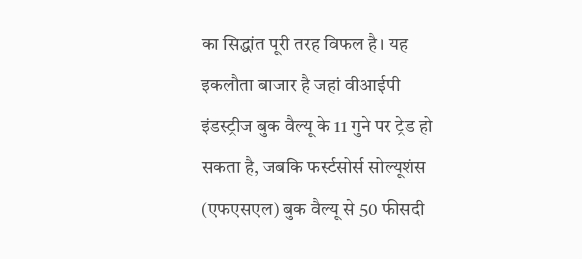का सिद्धांत पूरी तरह विफल है। यह इकलौता बाजार है जहां वीआईपी इंडस्ट्रीज बुक वैल्यू के 11 गुने पर ट्रेड हो सकता है, जबकि फर्स्टसोर्स सोल्यूशंस (एफएसएल) बुक वैल्यू से 50 फीसदी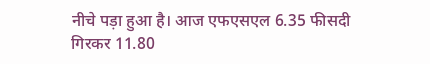नीचे पड़ा हुआ है। आज एफएसएल 6.35 फीसदी गिरकर 11.80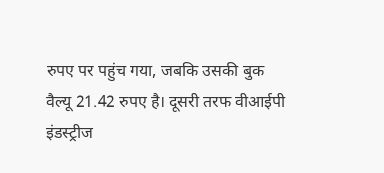रुपए पर पहुंच गया, जबकि उसकी बुक वैल्यू 21.42 रुपए है। दूसरी तरफ वीआईपी इंडस्ट्रीज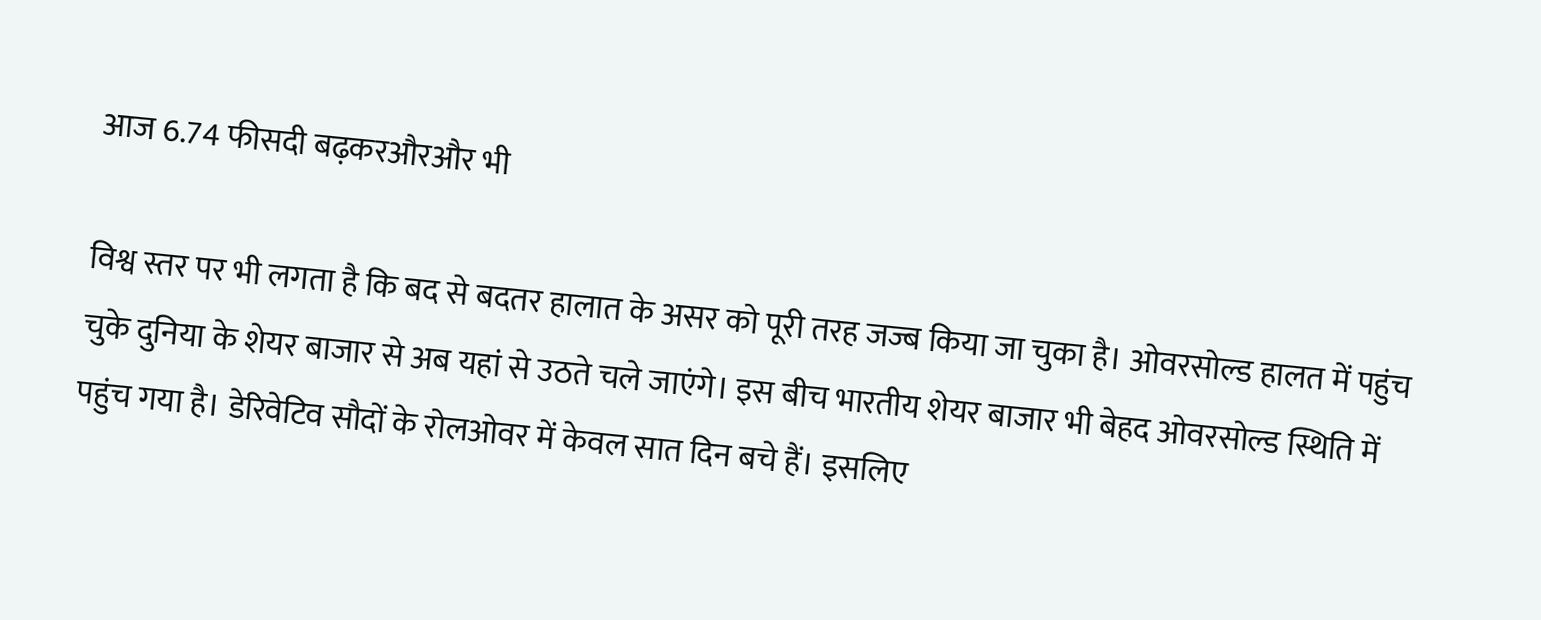आज 6.74 फीसदी बढ़करऔरऔर भी

विश्व स्तर पर भी लगता है कि बद से बदतर हालात के असर को पूरी तरह जज्ब किया जा चुका है। ओवरसोल्ड हालत में पहुंच चुके दुनिया के शेयर बाजार से अब यहां से उठते चले जाएंगे। इस बीच भारतीय शेयर बाजार भी बेहद ओवरसोल्ड स्थिति में पहुंच गया है। डेरिवेटिव सौदों के रोलओवर में केवल सात दिन बचे हैं। इसलिए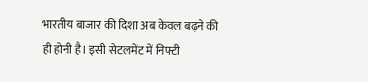भारतीय बाजार की दिशा अब केवल बढ़ने की ही होनी है। इसी सेटलमेंट में निफ्टी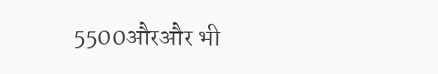5500औरऔर भी